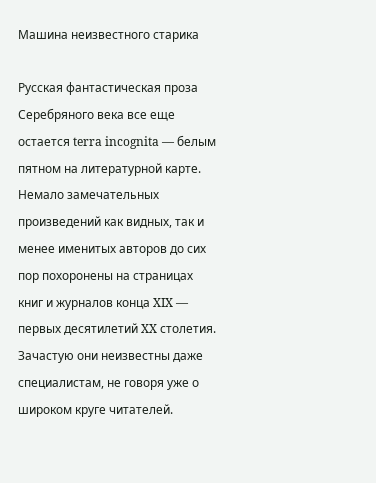Машина неизвестного старика

Русская фантастическая проза Серебряного века все еще остается terra incognita — белым пятном на литературной карте. Немало замечательных произведений как видных, так и менее именитых авторов до сих пор похоронены на страницах книг и журналов конца XIX — первых десятилетий XX столетия. Зачастую они неизвестны даже специалистам, не говоря уже о широком круге читателей.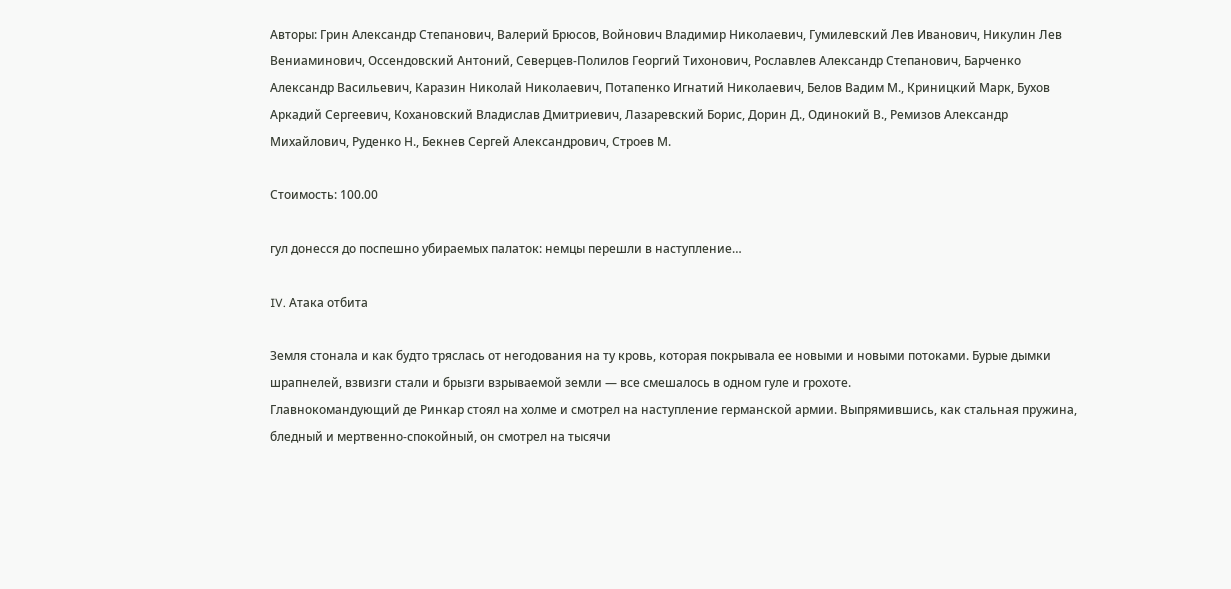Авторы: Грин Александр Степанович, Валерий Брюсов, Войнович Владимир Николаевич, Гумилевский Лев Иванович, Никулин Лев Вениаминович, Оссендовский Антоний, Северцев-Полилов Георгий Тихонович, Рославлев Александр Степанович, Барченко Александр Васильевич, Каразин Николай Николаевич, Потапенко Игнатий Николаевич, Белов Вадим М., Криницкий Марк, Бухов Аркадий Сергеевич, Кохановский Владислав Дмитриевич, Лазаревский Борис, Дорин Д., Одинокий В., Ремизов Александр Михайлович, Руденко Н., Бекнев Сергей Александрович, Строев М.

Стоимость: 100.00

гул донесся до поспешно убираемых палаток: немцы перешли в наступление…

IV. Атака отбита

Земля стонала и как будто тряслась от негодования на ту кровь, которая покрывала ее новыми и новыми потоками. Бурые дымки шрапнелей, взвизги стали и брызги взрываемой земли — все смешалось в одном гуле и грохоте.
Главнокомандующий де Ринкар стоял на холме и смотрел на наступление германской армии. Выпрямившись, как стальная пружина, бледный и мертвенно-спокойный, он смотрел на тысячи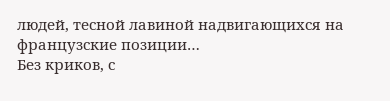людей, тесной лавиной надвигающихся на французские позиции…
Без криков, с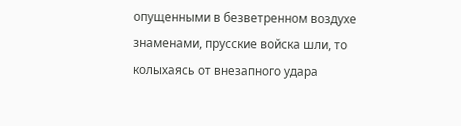опущенными в безветренном воздухе знаменами, прусские войска шли, то колыхаясь от внезапного удара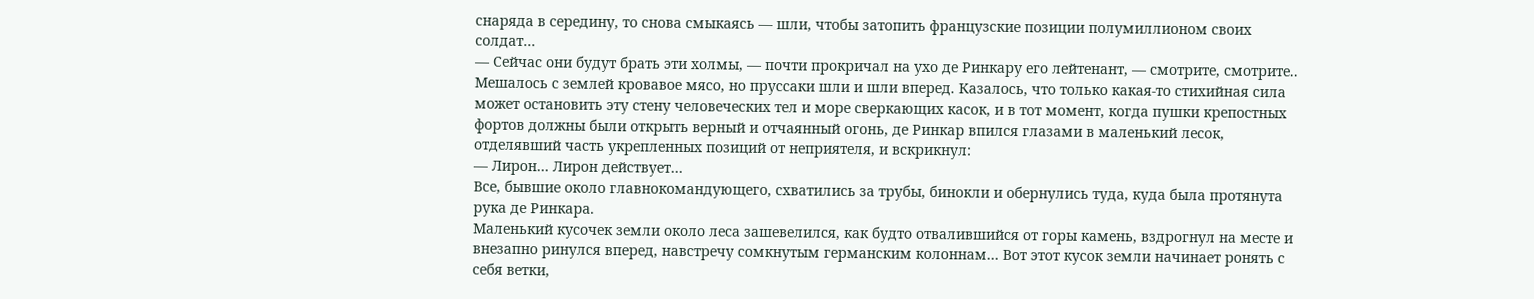снаряда в середину, то снова смыкаясь — шли, чтобы затопить французские позиции полумиллионом своих солдат…
— Сейчас они будут брать эти холмы, — почти прокричал на ухо де Ринкару его лейтенант, — смотрите, смотрите..
Мешалось с землей кровавое мясо, но пруссаки шли и шли вперед. Казалось, что только какая-то стихийная сила может остановить эту стену человеческих тел и море сверкающих касок, и в тот момент, когда пушки крепостных фортов должны были открыть верный и отчаянный огонь, де Ринкар впился глазами в маленький лесок, отделявший часть укрепленных позиций от неприятеля, и вскрикнул:
— Лирон… Лирон действует…
Все, бывшие около главнокомандующего, схватились за трубы, бинокли и обернулись туда, куда была протянута рука де Ринкара.
Маленький кусочек земли около леса зашевелился, как будто отвалившийся от горы камень, вздрогнул на месте и внезапно ринулся вперед, навстречу сомкнутым германским колоннам… Вот этот кусок земли начинает ронять с себя ветки,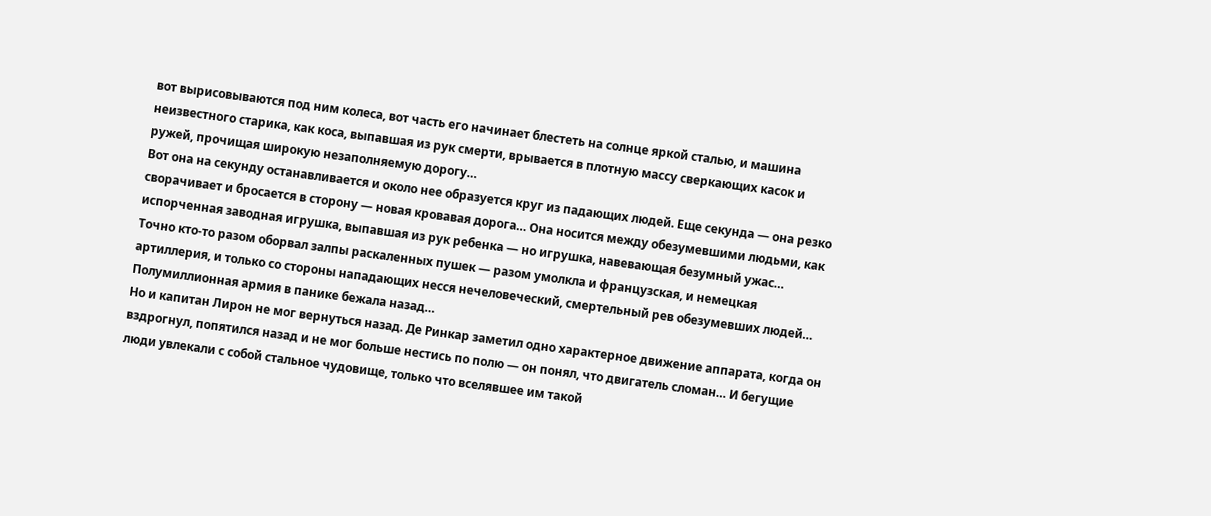вот вырисовываются под ним колеса, вот часть его начинает блестеть на солнце яркой сталью, и машина неизвестного старика, как коса, выпавшая из рук смерти, врывается в плотную массу сверкающих касок и ружей, прочищая широкую незаполняемую дорогу…
Вот она на секунду останавливается и около нее образуется круг из падающих людей. Еще секунда — она резко сворачивает и бросается в сторону — новая кровавая дорога… Она носится между обезумевшими людьми, как испорченная заводная игрушка, выпавшая из рук ребенка — но игрушка, навевающая безумный ужас…
Точно кто-то разом оборвал залпы раскаленных пушек — разом умолкла и французская, и немецкая артиллерия, и только со стороны нападающих несся нечеловеческий, смертельный рев обезумевших людей…
Полумиллионная армия в панике бежала назад…
Но и капитан Лирон не мог вернуться назад. Де Ринкар заметил одно характерное движение аппарата, когда он вздрогнул, попятился назад и не мог больше нестись по полю — он понял, что двигатель сломан… И бегущие люди увлекали с собой стальное чудовище, только что вселявшее им такой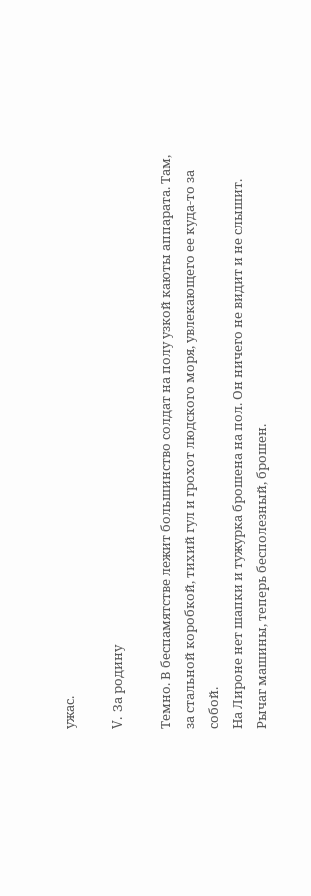ужас.

V. За родину

Темно. В беспамятстве лежит большинство солдат на полу узкой каюты аппарата. Там, за стальной коробкой, тихий гул и грохот людского моря, увлекающего ее куда-то за собой.
На Лироне нет шапки и тужурка брошена на пол. Он ничего не видит и не слышит. Рычаг машины, теперь бесполезный, брошен.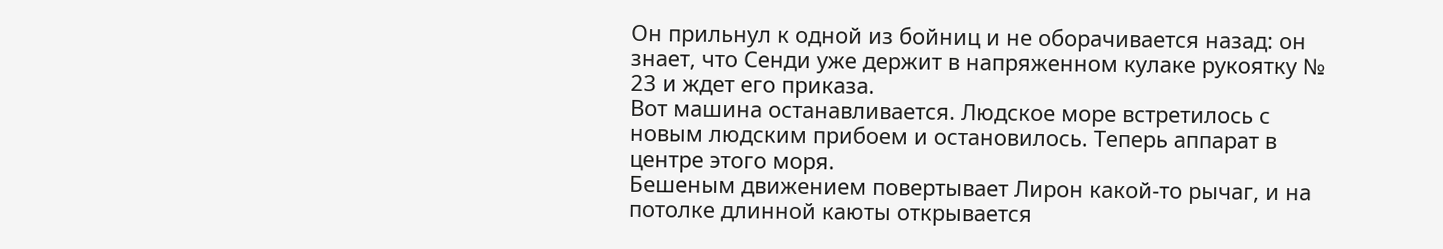Он прильнул к одной из бойниц и не оборачивается назад: он знает, что Сенди уже держит в напряженном кулаке рукоятку № 23 и ждет его приказа.
Вот машина останавливается. Людское море встретилось с новым людским прибоем и остановилось. Теперь аппарат в центре этого моря.
Бешеным движением повертывает Лирон какой-то рычаг, и на потолке длинной каюты открывается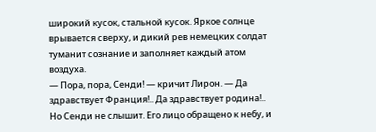широкий кусок, стальной кусок. Яркое солнце врывается сверху, и дикий рев немецких солдат туманит сознание и заполняет каждый атом воздуха.
— Пора, пора, Сенди! — кричит Лирон. — Да здравствует Франция!.. Да здравствует родина!..
Но Сенди не слышит. Его лицо обращено к небу, и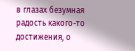в глазах безумная радость какого-то достижения, о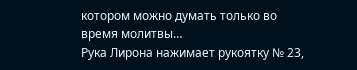котором можно думать только во время молитвы…
Рука Лирона нажимает рукоятку № 23,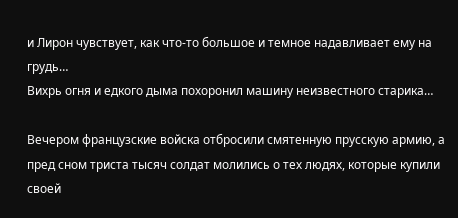и Лирон чувствует, как что-то большое и темное надавливает ему на грудь…
Вихрь огня и едкого дыма похоронил машину неизвестного старика…

Вечером французские войска отбросили смятенную прусскую армию, а пред сном триста тысяч солдат молились о тех людях, которые купили своей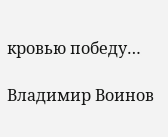кровью победу…

Владимир Воинов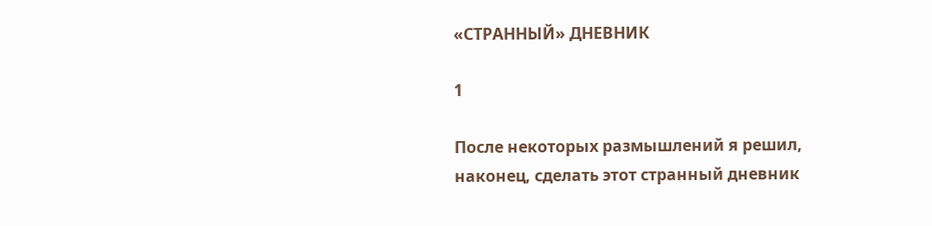«СТРАННЫЙ» ДНЕВНИК

1

После некоторых размышлений я решил, наконец, сделать этот странный дневник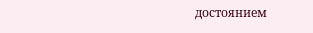достоянием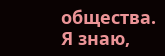общества.
Я знаю,